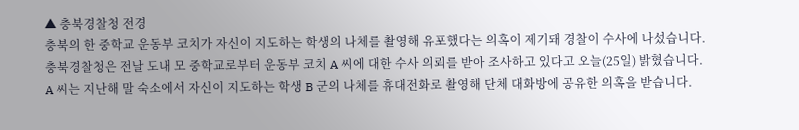▲ 충북경찰청 전경
충북의 한 중학교 운동부 코치가 자신이 지도하는 학생의 나체를 촬영해 유포했다는 의혹이 제기돼 경찰이 수사에 나섰습니다.
충북경찰청은 전날 도내 모 중학교로부터 운동부 코치 A 씨에 대한 수사 의뢰를 받아 조사하고 있다고 오늘(25일) 밝혔습니다.
A 씨는 지난해 말 숙소에서 자신이 지도하는 학생 B 군의 나체를 휴대전화로 촬영해 단체 대화방에 공유한 의혹을 받습니다.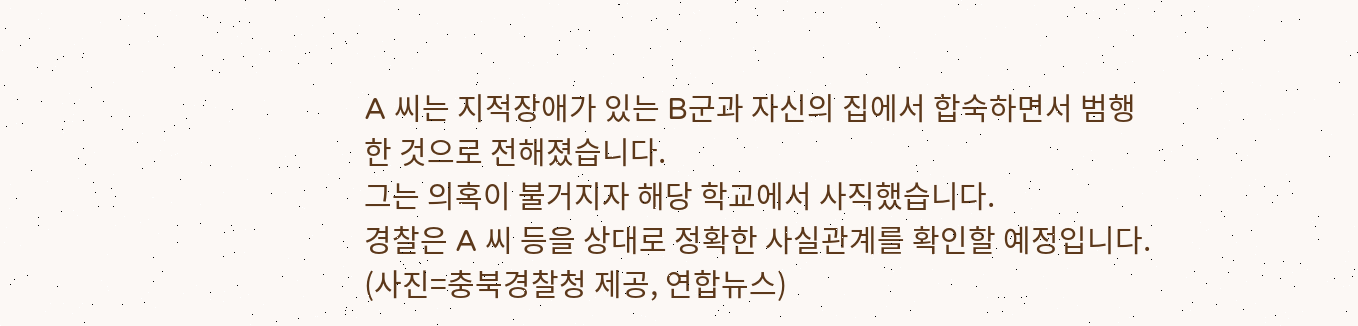A 씨는 지적장애가 있는 B군과 자신의 집에서 합숙하면서 범행한 것으로 전해졌습니다.
그는 의혹이 불거지자 해당 학교에서 사직했습니다.
경찰은 A 씨 등을 상대로 정확한 사실관계를 확인할 예정입니다.
(사진=충북경찰청 제공, 연합뉴스)